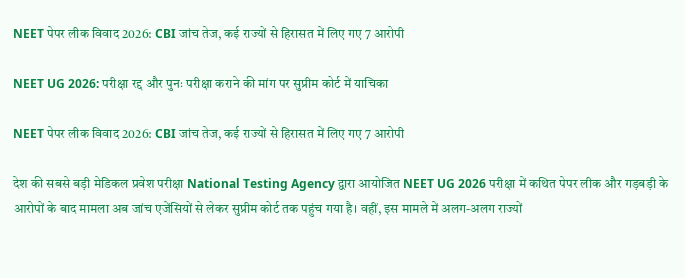NEET पेपर लीक विवाद 2026: CBI जांच तेज, कई राज्यों से हिरासत में लिए गए 7 आरोपी

NEET UG 2026: परीक्षा रद्द और पुनः परीक्षा कराने की मांग पर सुप्रीम कोर्ट में याचिका

NEET पेपर लीक विवाद 2026: CBI जांच तेज, कई राज्यों से हिरासत में लिए गए 7 आरोपी

देश की सबसे बड़ी मेडिकल प्रवेश परीक्षा National Testing Agency द्वारा आयोजित NEET UG 2026 परीक्षा में कथित पेपर लीक और गड़बड़ी के आरोपों के बाद मामला अब जांच एजेंसियों से लेकर सुप्रीम कोर्ट तक पहुंच गया है। वहीं, इस मामले में अलग-अलग राज्यों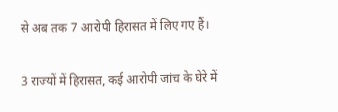से अब तक 7 आरोपी हिरासत में लिए गए हैं।

3 राज्यों में हिरासत, कई आरोपी जांच के घेरे में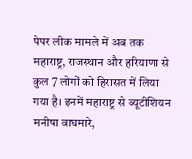पेपर लीक मामले में अब तक महाराष्ट्र, राजस्थान और हरियाणा से कुल 7 लोगों को हिरासत में लिया गया है। इनमें महाराष्ट्र से ब्यूटीशियन मनीषा वाघमारे,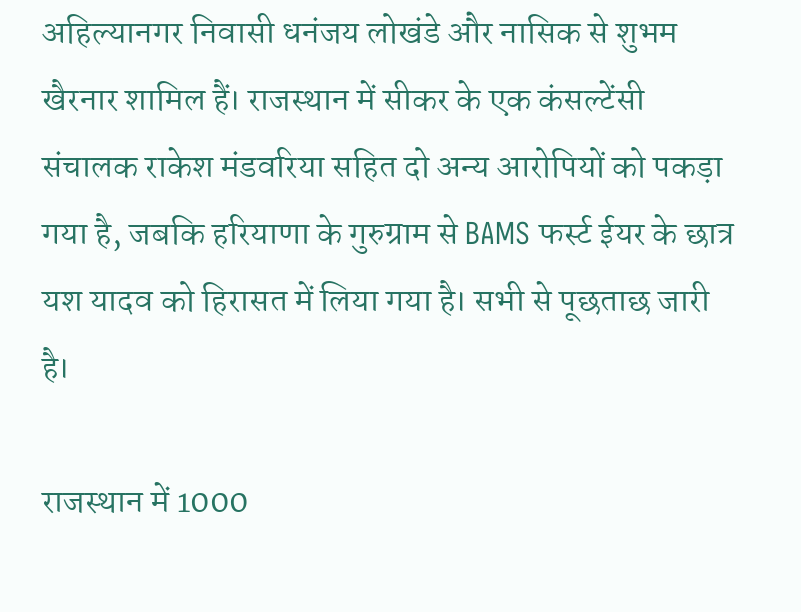अहिल्यानगर निवासी धनंजय लोखंडे और नासिक से शुभम खैरनार शामिल हैं। राजस्थान में सीकर के एक कंसल्टेंसी संचालक राकेश मंडवरिया सहित दो अन्य आरोपियों को पकड़ा गया है, जबकि हरियाणा के गुरुग्राम से BAMS फर्स्ट ईयर के छात्र यश यादव को हिरासत में लिया गया है। सभी से पूछताछ जारी है।

राजस्थान में 1000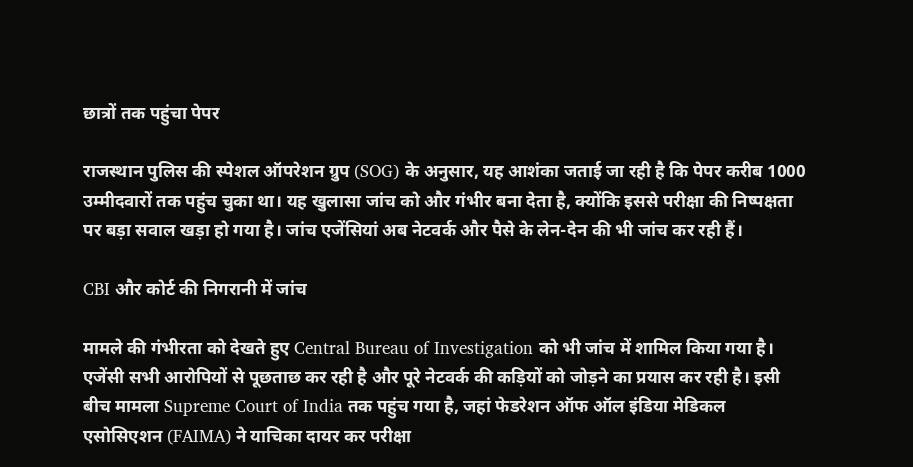छात्रों तक पहुंचा पेपर

राजस्थान पुलिस की स्पेशल ऑपरेशन ग्रुप (SOG) के अनुसार, यह आशंका जताई जा रही है कि पेपर करीब 1000 उम्मीदवारों तक पहुंच चुका था। यह खुलासा जांच को और गंभीर बना देता है, क्योंकि इससे परीक्षा की निष्पक्षता पर बड़ा सवाल खड़ा हो गया है। जांच एजेंसियां अब नेटवर्क और पैसे के लेन-देन की भी जांच कर रही हैं।

CBI और कोर्ट की निगरानी में जांच

मामले की गंभीरता को देखते हुए Central Bureau of Investigation को भी जांच में शामिल किया गया है। एजेंसी सभी आरोपियों से पूछताछ कर रही है और पूरे नेटवर्क की कड़ियों को जोड़ने का प्रयास कर रही है। इसी बीच मामला Supreme Court of India तक पहुंच गया है, जहां फेडरेशन ऑफ ऑल इंडिया मेडिकल एसोसिएशन (FAIMA) ने याचिका दायर कर परीक्षा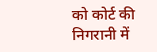को कोर्ट की निगरानी में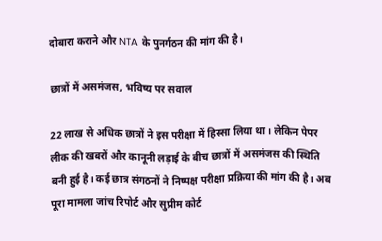दोबारा कराने और NTA के पुनर्गठन की मांग की है।

छात्रों में असमंजस, भविष्य पर सवाल

22 लाख से अधिक छात्रों ने इस परीक्षा में हिस्सा लिया था। लेकिन पेपर लीक की खबरों और कानूनी लड़ाई के बीच छात्रों में असमंजस की स्थिति बनी हुई है। कई छात्र संगठनों ने निष्पक्ष परीक्षा प्रक्रिया की मांग की है। अब पूरा मामला जांच रिपोर्ट और सुप्रीम कोर्ट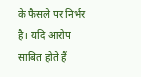के फैसले पर निर्भर है। यदि आरोप साबित होते हैं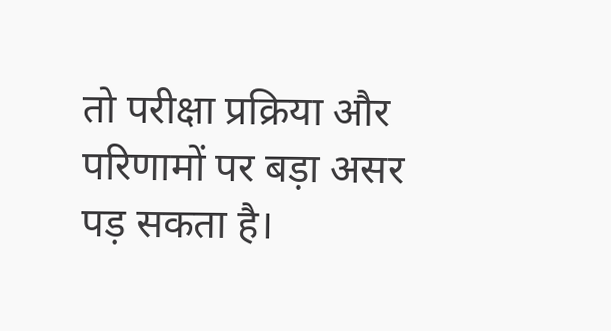तो परीक्षा प्रक्रिया और परिणामों पर बड़ा असर पड़ सकता है।